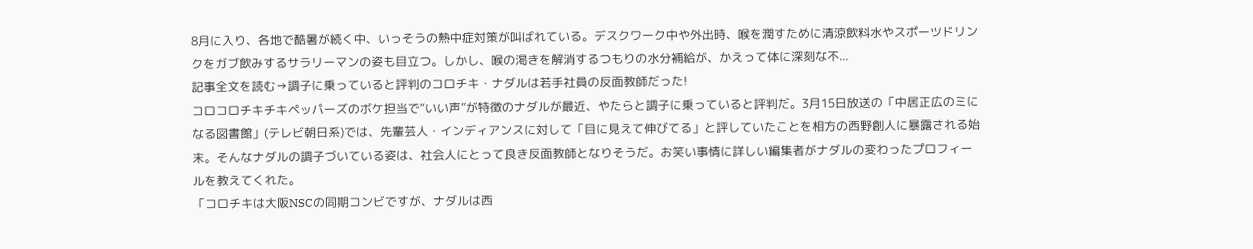8月に入り、各地で酷暑が続く中、いっそうの熱中症対策が叫ばれている。デスクワーク中や外出時、喉を潤すために清涼飲料水やスポーツドリンクをガブ飲みするサラリーマンの姿も目立つ。しかし、喉の渇きを解消するつもりの水分補給が、かえって体に深刻な不...
記事全文を読む→調子に乗っていると評判のコロチキ・ナダルは若手社員の反面教師だった!
コロコロチキチキペッパーズのボケ担当で“いい声”が特徴のナダルが最近、やたらと調子に乗っていると評判だ。3月15日放送の「中居正広のミになる図書館」(テレビ朝日系)では、先輩芸人・インディアンスに対して「目に見えて伸びてる」と評していたことを相方の西野創人に暴露される始末。そんなナダルの調子づいている姿は、社会人にとって良き反面教師となりそうだ。お笑い事情に詳しい編集者がナダルの変わったプロフィールを教えてくれた。
「コロチキは大阪NSCの同期コンビですが、ナダルは西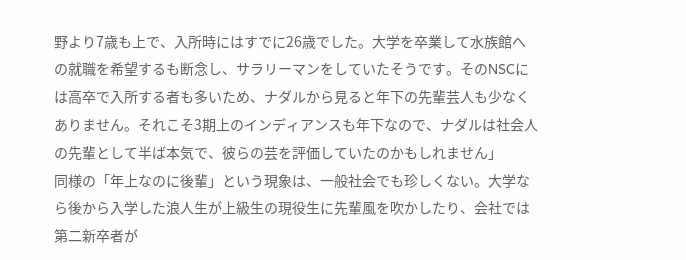野より7歳も上で、入所時にはすでに26歳でした。大学を卒業して水族館への就職を希望するも断念し、サラリーマンをしていたそうです。そのNSCには高卒で入所する者も多いため、ナダルから見ると年下の先輩芸人も少なくありません。それこそ3期上のインディアンスも年下なので、ナダルは社会人の先輩として半ば本気で、彼らの芸を評価していたのかもしれません」
同様の「年上なのに後輩」という現象は、一般社会でも珍しくない。大学なら後から入学した浪人生が上級生の現役生に先輩風を吹かしたり、会社では第二新卒者が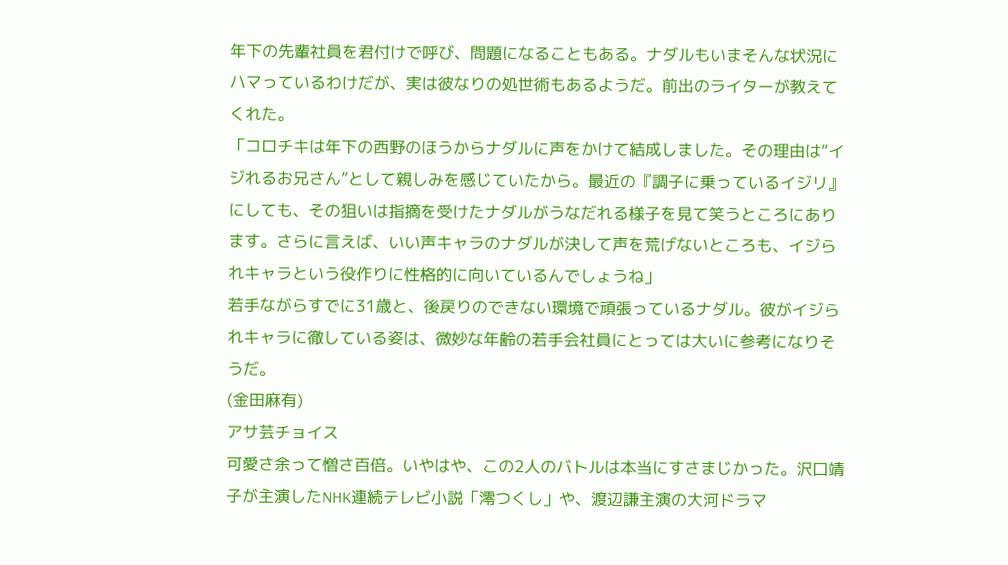年下の先輩社員を君付けで呼び、問題になることもある。ナダルもいまそんな状況にハマっているわけだが、実は彼なりの処世術もあるようだ。前出のライターが教えてくれた。
「コロチキは年下の西野のほうからナダルに声をかけて結成しました。その理由は“イジれるお兄さん”として親しみを感じていたから。最近の『調子に乗っているイジリ』にしても、その狙いは指摘を受けたナダルがうなだれる様子を見て笑うところにあります。さらに言えば、いい声キャラのナダルが決して声を荒げないところも、イジられキャラという役作りに性格的に向いているんでしょうね」
若手ながらすでに31歳と、後戻りのできない環境で頑張っているナダル。彼がイジられキャラに徹している姿は、微妙な年齢の若手会社員にとっては大いに参考になりそうだ。
(金田麻有)
アサ芸チョイス
可愛さ余って憎さ百倍。いやはや、この2人のバトルは本当にすさまじかった。沢口靖子が主演したNHK連続テレビ小説「澪つくし」や、渡辺謙主演の大河ドラマ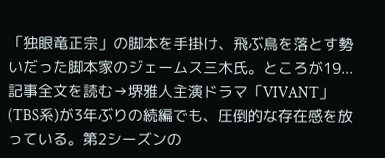「独眼竜正宗」の脚本を手掛け、飛ぶ鳥を落とす勢いだった脚本家のジェームス三木氏。ところが19...
記事全文を読む→堺雅人主演ドラマ「VIVANT」(TBS系)が3年ぶりの続編でも、圧倒的な存在感を放っている。第2シーズンの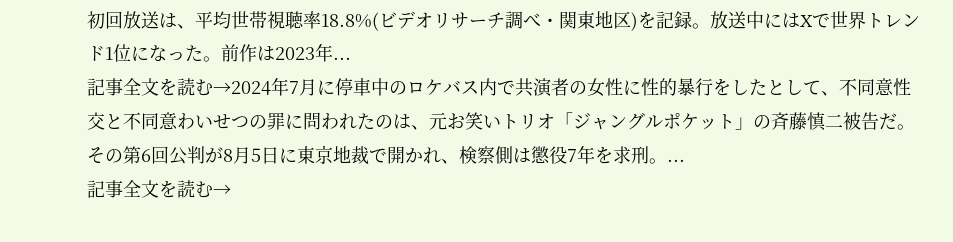初回放送は、平均世帯視聴率18.8%(ビデオリサーチ調べ・関東地区)を記録。放送中にはXで世界トレンド1位になった。前作は2023年...
記事全文を読む→2024年7月に停車中のロケバス内で共演者の女性に性的暴行をしたとして、不同意性交と不同意わいせつの罪に問われたのは、元お笑いトリオ「ジャングルポケット」の斉藤慎二被告だ。その第6回公判が8月5日に東京地裁で開かれ、検察側は懲役7年を求刑。...
記事全文を読む→